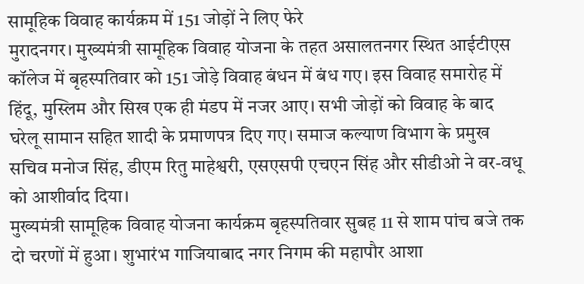सामूहिक विवाह कार्यक्रम में 151 जोड़ों ने लिए फेरे
मुरादनगर। मुख्यमंत्री सामूहिक विवाह योजना के तहत असालतनगर स्थित आईटीएस कॉलेज में बृहस्पतिवार को 151 जोड़े विवाह बंधन में बंध गए। इस विवाह समारोह में हिंदू, मुस्लिम और सिख एक ही मंडप में नजर आए। सभी जोड़ों को विवाह के बाद घरेलू सामान सहित शादी के प्रमाणपत्र दिए गए। समाज कल्याण विभाग के प्रमुख सचिव मनोज सिंह, डीएम रितु माहेश्वरी, एसएसपी एचएन सिंह और सीडीओ ने वर-वधू को आशीर्वाद दिया।
मुख्यमंत्री सामूहिक विवाह योजना कार्यक्रम बृहस्पतिवार सुबह 11 से शाम पांच बजे तक दो चरणों में हुआ। शुभारंभ गाजियाबाद नगर निगम की महापौर आशा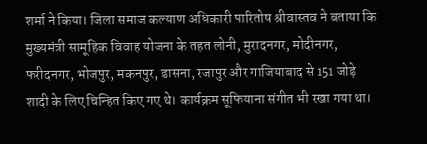शर्मा ने किया। जिला समाज कल्याण अधिकारी पारितोष श्रीवास्तव ने बताया कि मुख्यमंत्री सामूहिक विवाह योजना के तहत लोनी, मुरादनगर, मोदीनगर, फरीदनगर, भोजपुर, मकनपुर, डासना, रजापुर और गाजियाबाद से 151 जोड़े शादी के लिए चिन्हित किए गए थे। कार्यक्रम सूफियाना संगीत भी रखा गया था।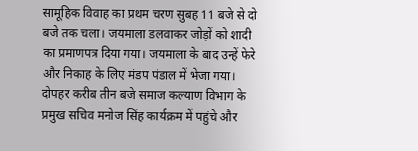सामूहिक विवाह का प्रथम चरण सुबह 11 बजे से दो बजे तक चला। जयमाला डलवाकर जोड़ों को शादी का प्रमाणपत्र दिया गया। जयमाला के बाद उन्हें फेरे और निकाह के लिए मंडप पंडाल में भेजा गया। दोपहर करीब तीन बजे समाज कल्याण विभाग के प्रमुख सचिव मनोज सिंह कार्यक्रम में पहुंचे और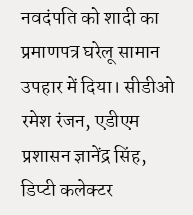नवदंपति को शादी का प्रमाणपत्र घरेलू सामान उपहार में दिया। सीडीओ रमेश रंजन, एडीएम प्रशासन ज्ञानेंद्र सिंह, डिप्टी कलेक्टर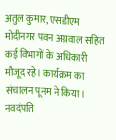अतुल कुमार, एसडीएम मोदीनगर पवन अग्रवाल सहित कई विभागों के अधिकारी मौजूद रहे। कार्यक्रम का संचालन पूनम ने किया। नवदंपति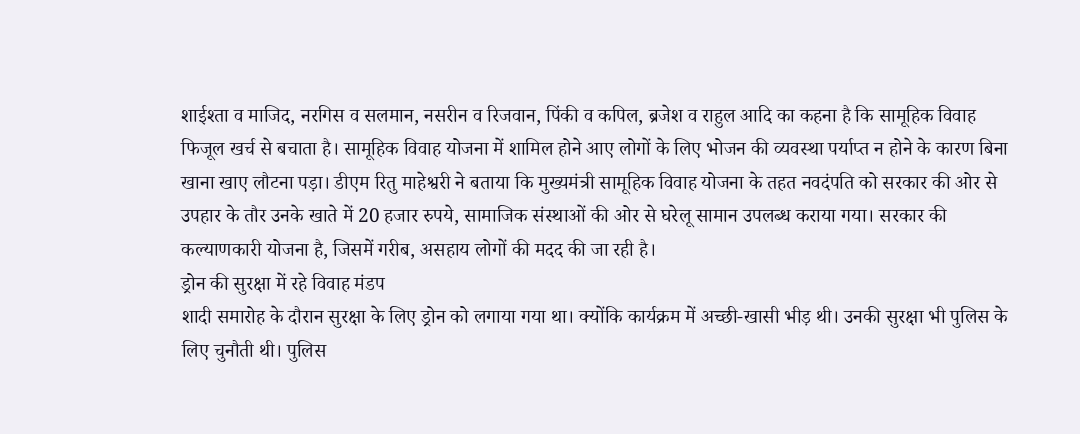शाईश्ता व माजिद, नरगिस व सलमान, नसरीन व रिजवान, पिंकी व कपिल, ब्रजेश व राहुल आदि का कहना है कि सामूहिक विवाह फिजूल खर्च से बचाता है। सामूहिक विवाह योजना में शामिल होने आए लोगों के लिए भोजन की व्यवस्था पर्याप्त न होने के कारण बिना खाना खाए लौटना पड़ा। डीएम रितु माहेश्वरी ने बताया कि मुख्यमंत्री सामूहिक विवाह योजना के तहत नवदंपति को सरकार की ओर से उपहार के तौर उनके खाते में 20 हजार रुपये, सामाजिक संस्थाओं की ओर से घरेलू सामान उपलब्ध कराया गया। सरकार की कल्याणकारी योजना है, जिसमें गरीब, असहाय लोगों की मदद की जा रही है।
ड्रोन की सुरक्षा में रहे विवाह मंडप
शादी समारोह के दौरान सुरक्षा के लिए ड्रोन को लगाया गया था। क्योंकि कार्यक्रम में अच्छी-खासी भीड़ थी। उनकी सुरक्षा भी पुलिस के लिए चुनौती थी। पुलिस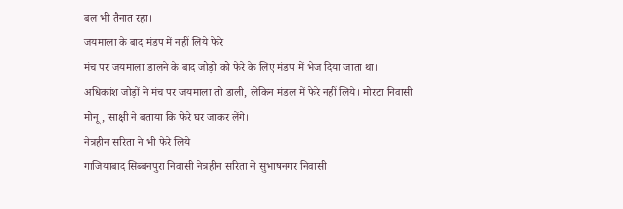बल भी तैनात रहा।
जयमाला के बाद मंडप में नहीं लिये फेरे
मंच पर जयमाला डालने के बाद जोड़ो को फेरे के लिए मंडप में भेज दिया जाता था। अधिकांश जोड़ों ने मंच पर जयमाला तो डाली, लेकिन मंडल में फेरे नहीं लिये। मोरटा निवासी मोनू, साक्षी ने बताया कि फेरे घर जाकर लेंगे।
नेत्रहीन सरिता ने भी फेरे लिये
गाजियाबाद सिब्बनपुरा निवासी नेत्रहीन सरिता ने सुभाषनगर निवासी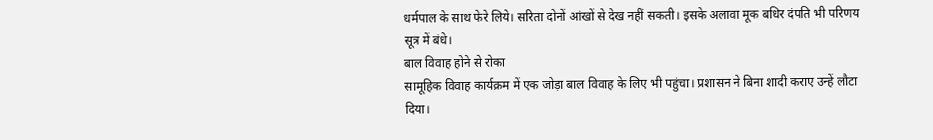धर्मपाल के साथ फेरे लिये। सरिता दोनों आंखों से देख नहीं सकती। इसके अलावा मूक बधिर दंपति भी परिणय सूत्र में बंधे।
बाल विवाह होने से रोका
सामूहिक विवाह कार्यक्रम में एक जोड़ा बाल विवाह के लिए भी पहुंचा। प्रशासन ने बिना शादी कराए उन्हें लौटा दिया।